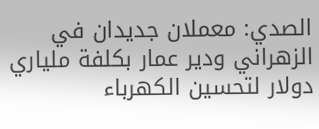الصدي: معملان جديدان في الزهراني ودير عمار بكلفة ملياري دولار لتحسين الكهرباء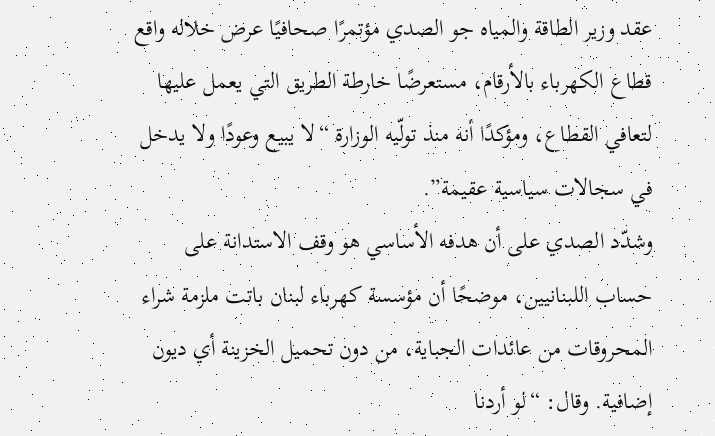عقد وزير الطاقة والمياه جو الصدي مؤتمرًا صحافيًا عرض خلاله واقع قطاع الكهرباء بالأرقام، مستعرضًا خارطة الطريق التي يعمل عليها لتعافي القطاع، ومؤكدًا أنه منذ تولّيه الوزارة “لا يبيع وعودًا ولا يدخل في سجالات سياسية عقيمة”.
وشدّد الصدي على أن هدفه الأساسي هو وقف الاستدانة على حساب اللبنانيين، موضحًا أن مؤسسة كهرباء لبنان باتت ملزمة شراء المحروقات من عائدات الجباية، من دون تحميل الخزينة أي ديون إضافية. وقال: “لو أردنا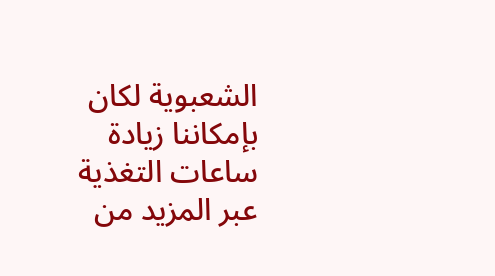الشعبوية لكان بإمكاننا زيادة ساعات التغذية عبر المزيد من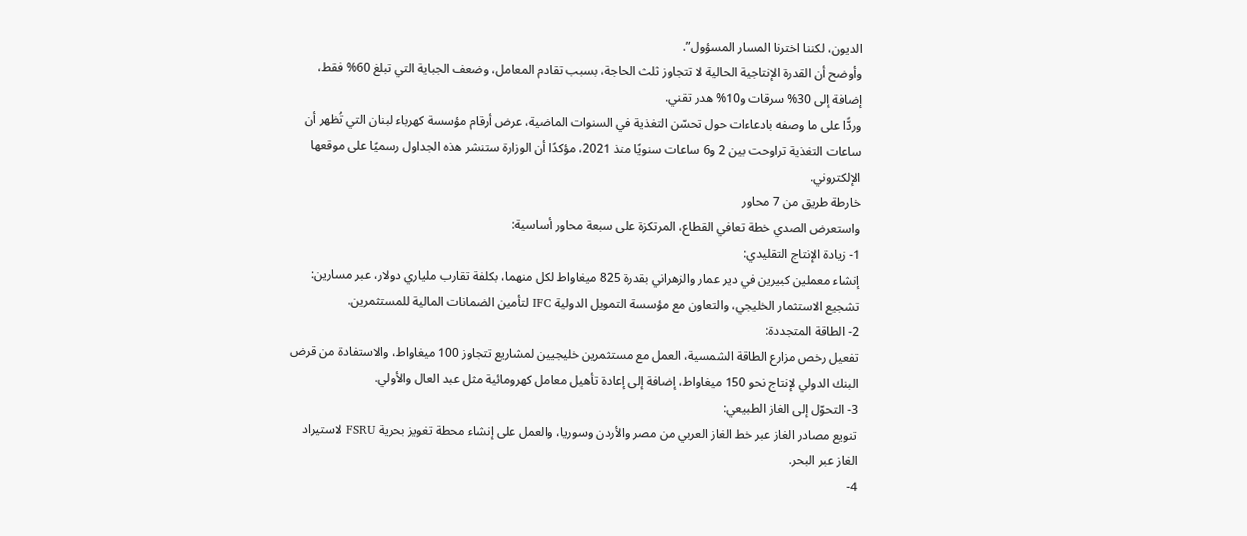الديون، لكننا اخترنا المسار المسؤول”.
وأوضح أن القدرة الإنتاجية الحالية لا تتجاوز ثلث الحاجة، بسبب تقادم المعامل، وضعف الجباية التي تبلغ 60% فقط، إضافة إلى 30% سرقات و10% هدر تقني.
وردًّا على ما وصفه بادعاءات حول تحسّن التغذية في السنوات الماضية، عرض أرقام مؤسسة كهرباء لبنان التي تُظهر أن ساعات التغذية تراوحت بين 2 و6 ساعات سنويًا منذ 2021، مؤكدًا أن الوزارة ستنشر هذه الجداول رسميًا على موقعها الإلكتروني.
خارطة طريق من 7 محاور
واستعرض الصدي خطة تعافي القطاع، المرتكزة على سبعة محاور أساسية:
1- زيادة الإنتاج التقليدي:
إنشاء معملين كبيرين في دير عمار والزهراني بقدرة 825 ميغاواط لكل منهما، بكلفة تقارب ملياري دولار، عبر مسارين: تشجيع الاستثمار الخليجي، والتعاون مع مؤسسة التمويل الدولية IFC لتأمين الضمانات المالية للمستثمرين.
2- الطاقة المتجددة:
تفعيل رخص مزارع الطاقة الشمسية، العمل مع مستثمرين خليجيين لمشاريع تتجاوز 100 ميغاواط، والاستفادة من قرض البنك الدولي لإنتاج نحو 150 ميغاواط، إضافة إلى إعادة تأهيل معامل كهرومائية مثل عبد العال والأولي.
3- التحوّل إلى الغاز الطبيعي:
تنويع مصادر الغاز عبر خط الغاز العربي من مصر والأردن وسوريا، والعمل على إنشاء محطة تغويز بحرية FSRU لاستيراد الغاز عبر البحر.
4-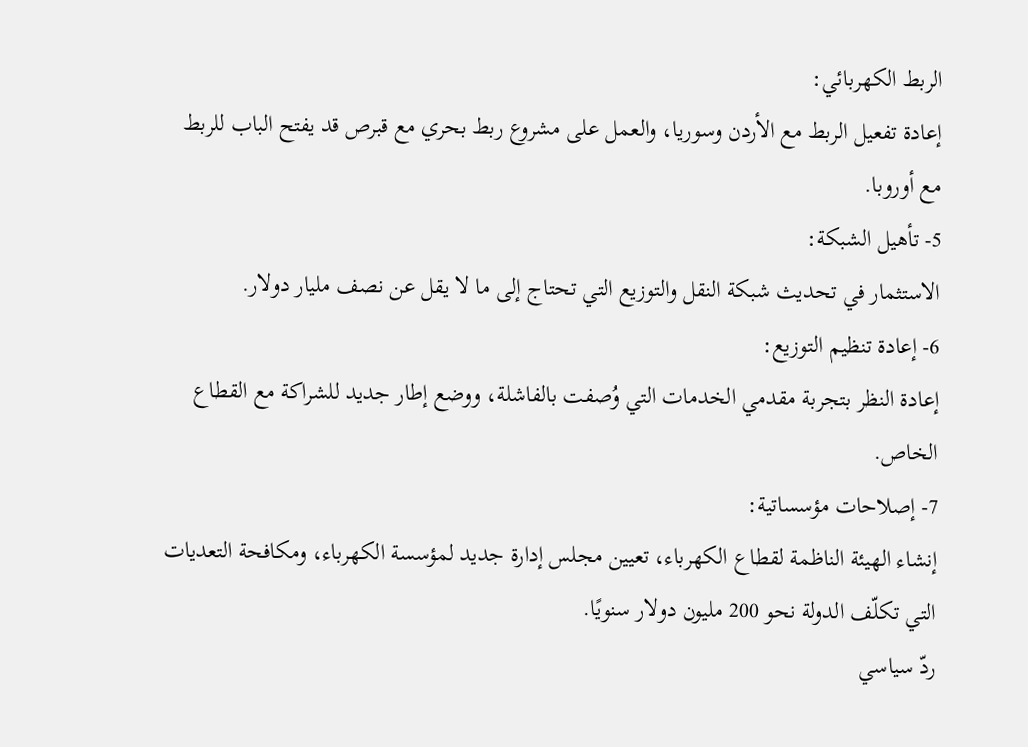الربط الكهربائي:
إعادة تفعيل الربط مع الأردن وسوريا، والعمل على مشروع ربط بحري مع قبرص قد يفتح الباب للربط مع أوروبا.
5- تأهيل الشبكة:
الاستثمار في تحديث شبكة النقل والتوزيع التي تحتاج إلى ما لا يقل عن نصف مليار دولار.
6- إعادة تنظيم التوزيع:
إعادة النظر بتجربة مقدمي الخدمات التي وُصفت بالفاشلة، ووضع إطار جديد للشراكة مع القطاع الخاص.
7- إصلاحات مؤسساتية:
إنشاء الهيئة الناظمة لقطاع الكهرباء، تعيين مجلس إدارة جديد لمؤسسة الكهرباء، ومكافحة التعديات التي تكلّف الدولة نحو 200 مليون دولار سنويًا.
ردّ سياسي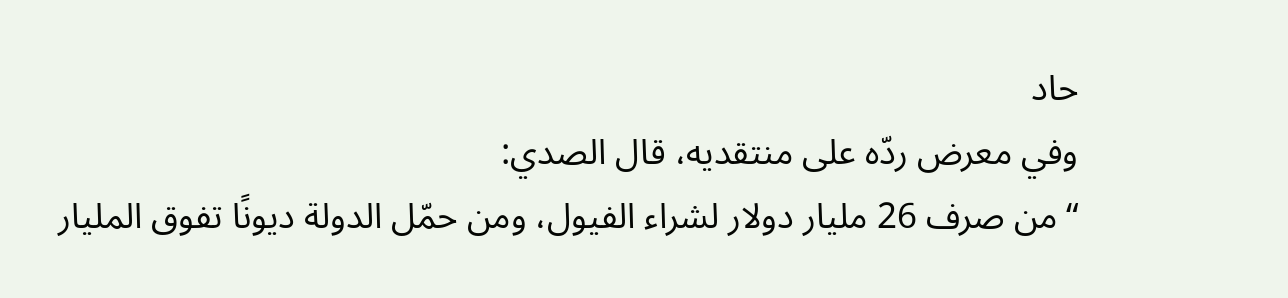حاد
وفي معرض ردّه على منتقديه، قال الصدي:
“من صرف 26 مليار دولار لشراء الفيول، ومن حمّل الدولة ديونًا تفوق المليار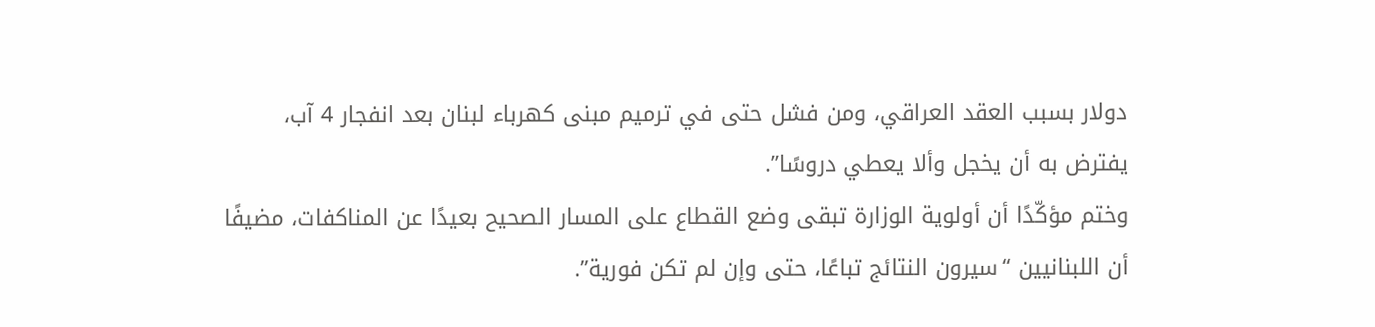دولار بسبب العقد العراقي، ومن فشل حتى في ترميم مبنى كهرباء لبنان بعد انفجار 4 آب، يفترض به أن يخجل وألا يعطي دروسًا”.
وختم مؤكّدًا أن أولوية الوزارة تبقى وضع القطاع على المسار الصحيح بعيدًا عن المناكفات، مضيفًا أن اللبنانيين “سيرون النتائج تباعًا، حتى وإن لم تكن فورية”.